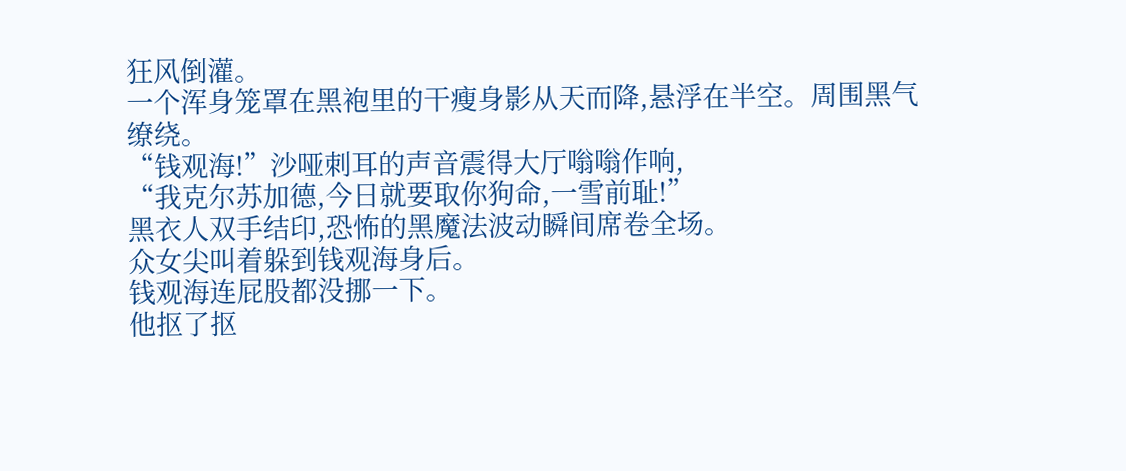狂风倒灌。
一个浑身笼罩在黑袍里的干瘦身影从天而降,悬浮在半空。周围黑气缭绕。
“钱观海!”沙哑刺耳的声音震得大厅嗡嗡作响,
“我克尔苏加德,今日就要取你狗命,一雪前耻!”
黑衣人双手结印,恐怖的黑魔法波动瞬间席卷全场。
众女尖叫着躲到钱观海身后。
钱观海连屁股都没挪一下。
他抠了抠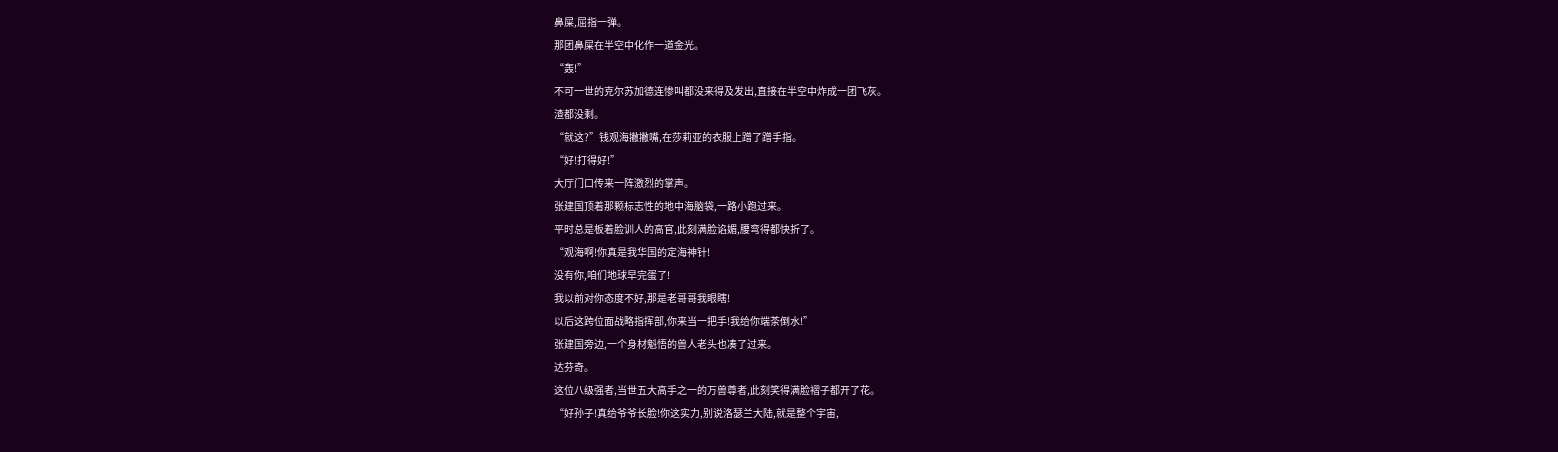鼻屎,屈指一弹。
那团鼻屎在半空中化作一道金光。
“轰!”
不可一世的克尔苏加德连惨叫都没来得及发出,直接在半空中炸成一团飞灰。
渣都没剩。
“就这?”钱观海撇撇嘴,在莎莉亚的衣服上蹭了蹭手指。
“好!打得好!”
大厅门口传来一阵激烈的掌声。
张建国顶着那颗标志性的地中海脑袋,一路小跑过来。
平时总是板着脸训人的高官,此刻满脸谄媚,腰弯得都快折了。
“观海啊!你真是我华国的定海神针!
没有你,咱们地球早完蛋了!
我以前对你态度不好,那是老哥哥我眼瞎!
以后这跨位面战略指挥部,你来当一把手!我给你端茶倒水!”
张建国旁边,一个身材魁悟的兽人老头也凑了过来。
达芬奇。
这位八级强者,当世五大高手之一的万兽尊者,此刻笑得满脸褶子都开了花。
“好孙子!真给爷爷长脸!你这实力,别说洛瑟兰大陆,就是整个宇宙,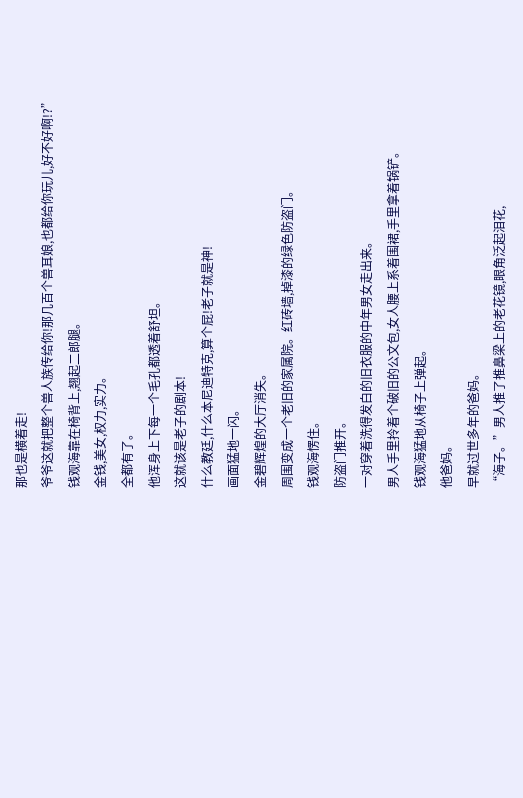那也是横着走!
爷爷这就把整个兽人族传给你!那几百个兽耳娘,也都给你玩儿,好不好啊!?”
钱观海靠在椅背上,翘起二郎腿。
金钱,美女,权力,实力。
全都有了。
他浑身上下每一个毛孔都透着舒坦。
这就该是老子的剧本!
什么教廷,什么本尼迪特克,算个屁!老子就是神!
画面猛地一闪。
金碧辉煌的大厅消失。
周围变成一个老旧的家属院。红砖墙,掉漆的绿色防盗门。
钱观海愣住。
防盗门推开。
一对穿着洗得发白的旧衣服的中年男女走出来。
男人手里拎着个破旧的公文包,女人腰上系着围裙,手里拿着锅铲。
钱观海猛地从椅子上弹起。
他爸妈。
早就过世多年的爸妈。
“海子。”男人推了推鼻梁上的老花镜,眼角泛起泪花,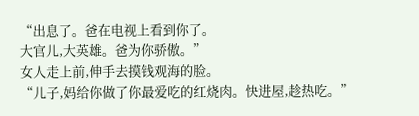“出息了。爸在电视上看到你了。
大官儿,大英雄。爸为你骄傲。”
女人走上前,伸手去摸钱观海的脸。
“儿子,妈给你做了你最爱吃的红烧肉。快进屋,趁热吃。”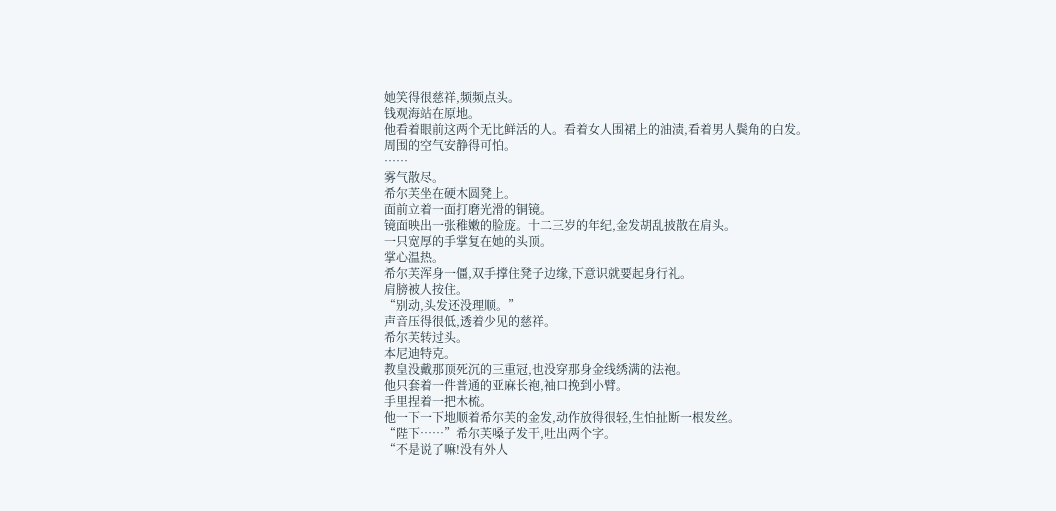她笑得很慈祥,频频点头。
钱观海站在原地。
他看着眼前这两个无比鲜活的人。看着女人围裙上的油渍,看着男人鬓角的白发。
周围的空气安静得可怕。
……
雾气散尽。
希尔芙坐在硬木圆凳上。
面前立着一面打磨光滑的铜镜。
镜面映出一张稚嫩的脸庞。十二三岁的年纪,金发胡乱披散在肩头。
一只宽厚的手掌复在她的头顶。
掌心温热。
希尔芙浑身一僵,双手撑住凳子边缘,下意识就要起身行礼。
肩膀被人按住。
“别动,头发还没理顺。”
声音压得很低,透着少见的慈祥。
希尔芙转过头。
本尼迪特克。
教皇没戴那顶死沉的三重冠,也没穿那身金线绣满的法袍。
他只套着一件普通的亚麻长袍,袖口挽到小臂。
手里捏着一把木梳。
他一下一下地顺着希尔芙的金发,动作放得很轻,生怕扯断一根发丝。
“陛下……”希尔芙嗓子发干,吐出两个字。
“不是说了嘛!没有外人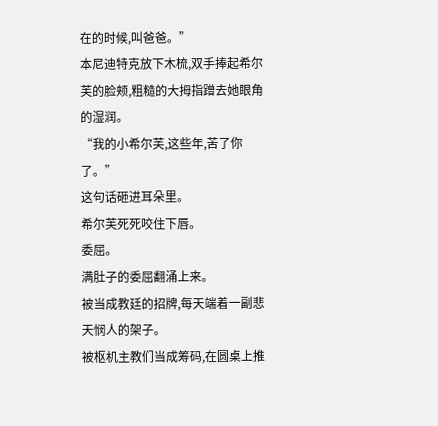在的时候,叫爸爸。”
本尼迪特克放下木梳,双手捧起希尔芙的脸颊,粗糙的大拇指蹭去她眼角的湿润。
“我的小希尔芙,这些年,苦了你了。”
这句话砸进耳朵里。
希尔芙死死咬住下唇。
委屈。
满肚子的委屈翻涌上来。
被当成教廷的招牌,每天端着一副悲天悯人的架子。
被枢机主教们当成筹码,在圆桌上推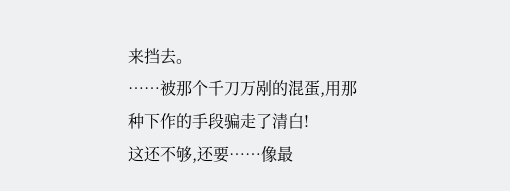来挡去。
……被那个千刀万剐的混蛋,用那种下作的手段骗走了清白!
这还不够,还要……像最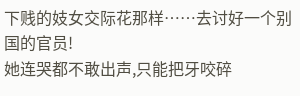下贱的妓女交际花那样……去讨好一个别国的官员!
她连哭都不敢出声,只能把牙咬碎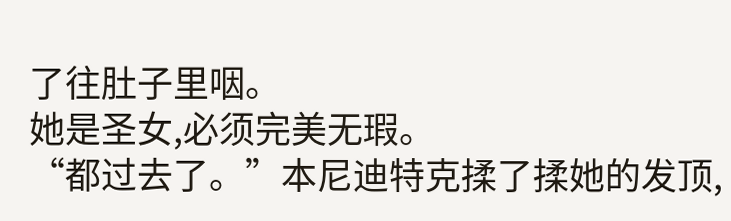了往肚子里咽。
她是圣女,必须完美无瑕。
“都过去了。”本尼迪特克揉了揉她的发顶,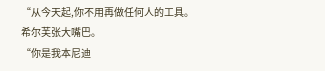“从今天起,你不用再做任何人的工具。
希尔芙张大嘴巴。
“你是我本尼迪